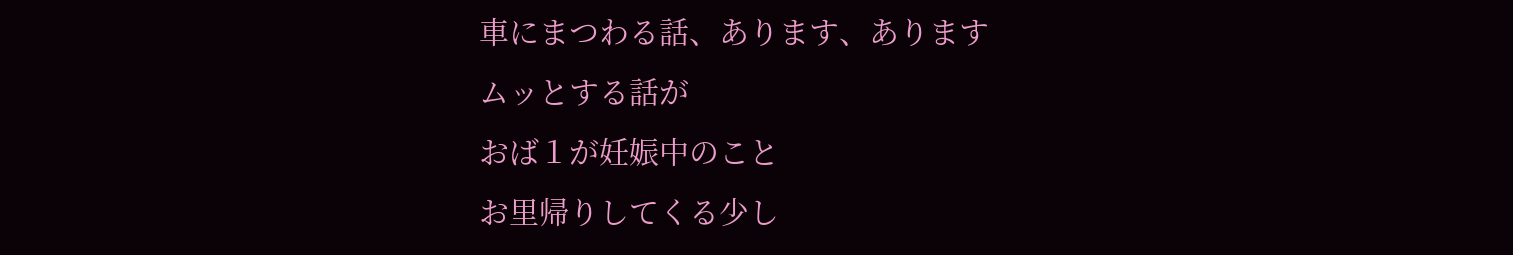車にまつわる話、あります、あります
ムッとする話が
おば１が妊娠中のこと
お里帰りしてくる少し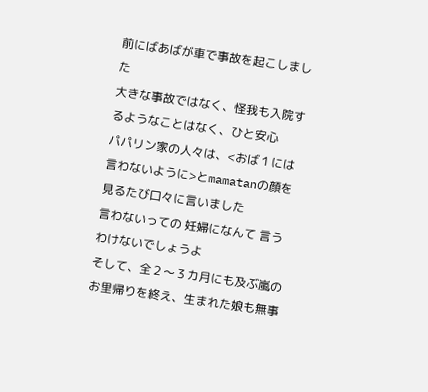前にばあばが車で事故を起こしました
大きな事故ではなく、怪我も入院するようなことはなく、ひと安心
パパリン家の人々は、<おば１には言わないように>とmamatanの顔を見るたび口々に言いました
言わないっての 妊婦になんて 言うわけないでしょうよ
そして、全２〜３カ月にも及ぶ嵐のお里帰りを終え、生まれた娘も無事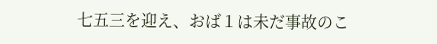七五三を迎え、おば１は未だ事故のこ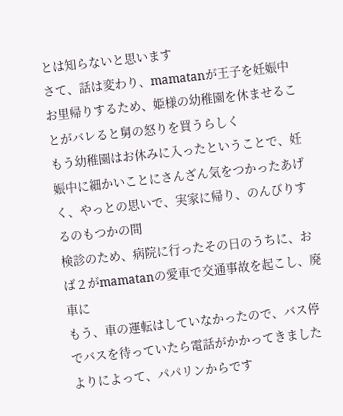とは知らないと思います
さて、話は変わり、mamatanが王子を妊娠中
お里帰りするため、姫様の幼稚園を休ませることがバレると舅の怒りを買うらしく
もう幼稚園はお休みに入ったということで、妊娠中に細かいことにさんざん気をつかったあげく、やっとの思いで、実家に帰り、のんびりするのもつかの間
検診のため、病院に行ったその日のうちに、おば２がmamatanの愛車で交通事故を起こし、廃車に
もう、車の運転はしていなかったので、バス停でバスを待っていたら電話がかかってきました
よりによって、パパリンからです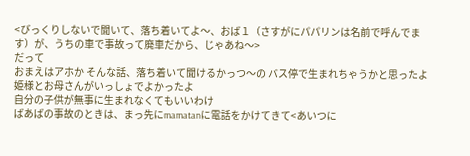<びっくりしないで聞いて、落ち着いてよ〜、おば１（さすがにパパリンは名前で呼んでます）が、うちの車で事故って廃車だから、じゃあね〜>
だって
おまえはアホか そんな話、落ち着いて聞けるかっつ〜の バス停で生まれちゃうかと思ったよ 姫様とお母さんがいっしょでよかったよ
自分の子供が無事に生まれなくてもいいわけ
ばあばの事故のときは、まっ先にmamatanに電話をかけてきて<あいつに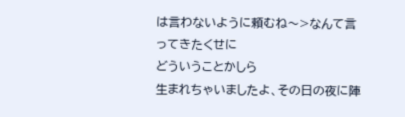は言わないように頼むね〜>なんて言ってきたくせに
どういうことかしら
生まれちゃいましたよ、その日の夜に陣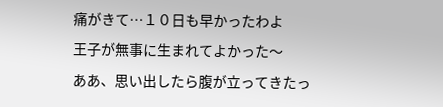痛がきて…１０日も早かったわよ
王子が無事に生まれてよかった〜
ああ、思い出したら腹が立ってきたっ